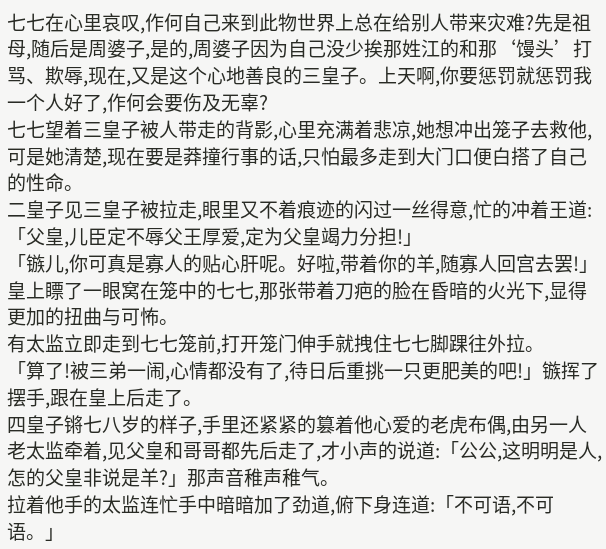七七在心里哀叹,作何自己来到此物世界上总在给别人带来灾难?先是祖母,随后是周婆子,是的,周婆子因为自己没少挨那姓江的和那‘馒头’打骂、欺辱,现在,又是这个心地善良的三皇子。上天啊,你要惩罚就惩罚我一个人好了,作何会要伤及无辜?
七七望着三皇子被人带走的背影,心里充满着悲凉,她想冲出笼子去救他,可是她清楚,现在要是莽撞行事的话,只怕最多走到大门口便白搭了自己的性命。
二皇子见三皇子被拉走,眼里又不着痕迹的闪过一丝得意,忙的冲着王道:「父皇,儿臣定不辱父王厚爱,定为父皇竭力分担!」
「镞儿,你可真是寡人的贴心肝呢。好啦,带着你的羊,随寡人回宫去罢!」皇上瞟了一眼窝在笼中的七七,那张带着刀疤的脸在昏暗的火光下,显得更加的扭曲与可怖。
有太监立即走到七七笼前,打开笼门伸手就拽住七七脚踝往外拉。
「算了!被三弟一闹,心情都没有了,待日后重挑一只更肥美的吧!」镞挥了摆手,跟在皇上后走了。
四皇子锵七八岁的样子,手里还紧紧的篡着他心爱的老虎布偶,由另一人老太监牵着,见父皇和哥哥都先后走了,才小声的说道:「公公,这明明是人,怎的父皇非说是羊?」那声音稚声稚气。
拉着他手的太监连忙手中暗暗加了劲道,俯下身连道:「不可语,不可语。」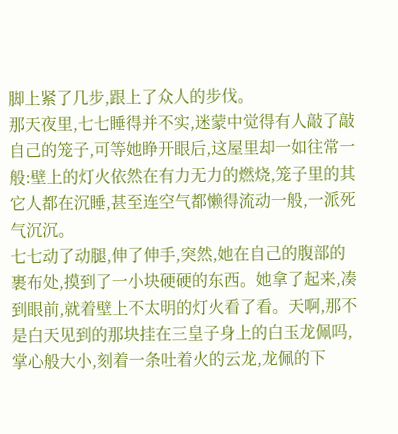脚上紧了几步,跟上了众人的步伐。
那天夜里,七七睡得并不实,迷蒙中觉得有人敲了敲自己的笼子,可等她睁开眼后,这屋里却一如往常一般:壁上的灯火依然在有力无力的燃烧,笼子里的其它人都在沉睡,甚至连空气都懒得流动一般,一派死气沉沉。
七七动了动腿,伸了伸手,突然,她在自己的腹部的裹布处,摸到了一小块硬硬的东西。她拿了起来,凑到眼前,就着壁上不太明的灯火看了看。天啊,那不是白天见到的那块挂在三皇子身上的白玉龙佩吗,掌心般大小,刻着一条吐着火的云龙,龙佩的下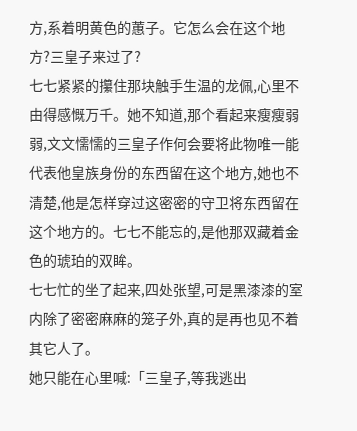方,系着明黄色的蕙子。它怎么会在这个地方?三皇子来过了?
七七紧紧的攥住那块触手生温的龙佩,心里不由得感慨万千。她不知道,那个看起来瘦瘦弱弱,文文懦懦的三皇子作何会要将此物唯一能代表他皇族身份的东西留在这个地方,她也不清楚,他是怎样穿过这密密的守卫将东西留在这个地方的。七七不能忘的,是他那双藏着金色的琥珀的双眸。
七七忙的坐了起来,四处张望,可是黑漆漆的室内除了密密麻麻的笼子外,真的是再也见不着其它人了。
她只能在心里喊:「三皇子,等我逃出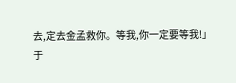去,定去金孟救你。等我,你一定要等我!」
于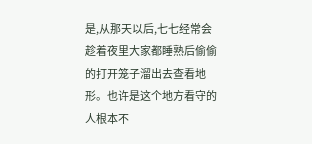是,从那天以后,七七经常会趁着夜里大家都睡熟后偷偷的打开笼子溜出去查看地形。也许是这个地方看守的人根本不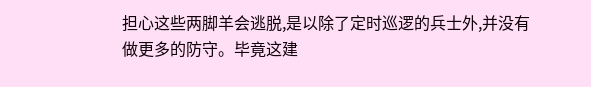担心这些两脚羊会逃脱,是以除了定时巡逻的兵士外,并没有做更多的防守。毕竟这建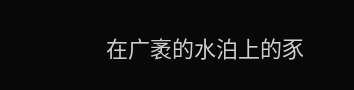在广袤的水泊上的豕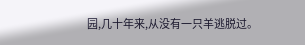园,几十年来,从没有一只羊逃脱过。